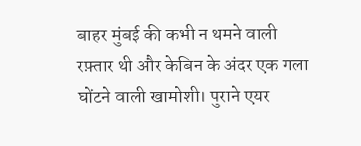बाहर मुंबई की कभी न थमने वाली रफ़्तार थी और केबिन के अंदर एक गला घोंटने वाली खामोशी। पुराने एयर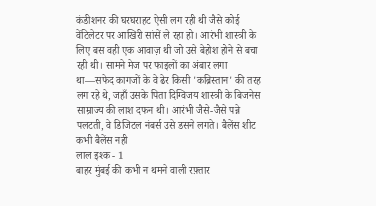कंडीशनर की घरघराहट ऐसी लग रही थी जैसे कोई वेंटिलेटर पर आखिरी सांसें ले रहा हो। आरंभी शास्त्री के लिए बस वही एक आवाज़ थी जो उसे बेहोश होने से बचा रही थी। सामने मेज पर फाइलों का अंबार लगा था—सफेद कागजों के वे ढेर किसी 'कब्रिस्तान' की तरह लग रहे थे, जहाँ उसके पिता दिग्विजय शास्त्री के बिजनेस साम्राज्य की लाश दफन थी। आरंभी जैसे-जैसे पन्ने पलटती, वे डिजिटल नंबर्स उसे डसने लगते। बैलेंस शीट कभी बैलेंस नही
लाल इश्क - 1
बाहर मुंबई की कभी न थमने वाली रफ़्तार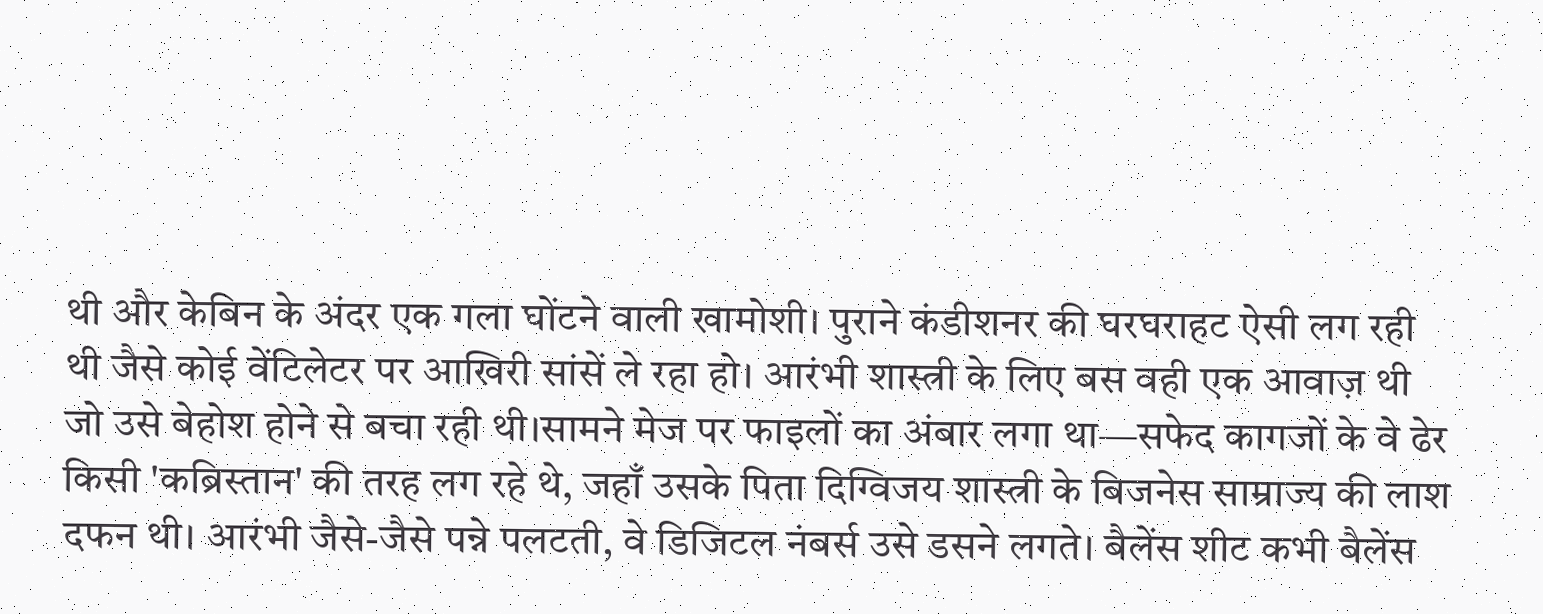थी और केबिन के अंदर एक गला घोंटने वाली खामोशी। पुराने कंडीशनर की घरघराहट ऐसी लग रही थी जैसे कोई वेंटिलेटर पर आखिरी सांसें ले रहा हो। आरंभी शास्त्री के लिए बस वही एक आवाज़ थी जो उसे बेहोश होने से बचा रही थी।सामने मेज पर फाइलों का अंबार लगा था—सफेद कागजों के वे ढेर किसी 'कब्रिस्तान' की तरह लग रहे थे, जहाँ उसके पिता दिग्विजय शास्त्री के बिजनेस साम्राज्य की लाश दफन थी। आरंभी जैसे-जैसे पन्ने पलटती, वे डिजिटल नंबर्स उसे डसने लगते। बैलेंस शीट कभी बैलेंस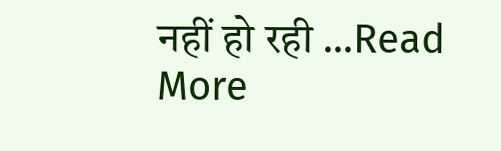नहीं हो रही ...Read More